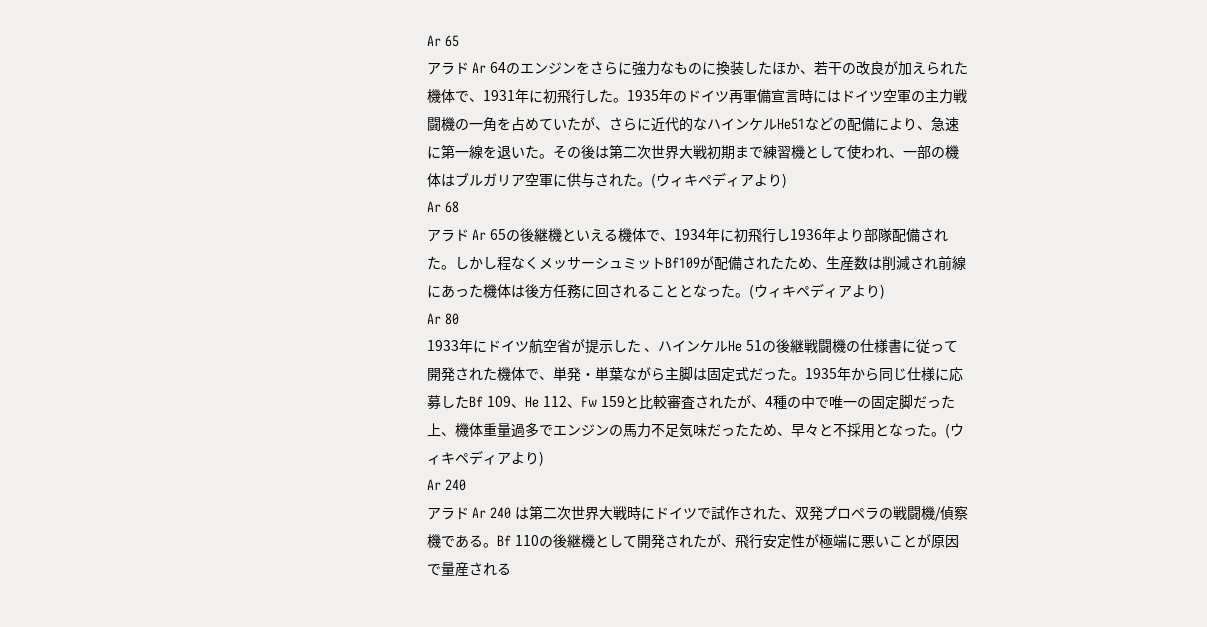Ar 65
アラド Ar 64のエンジンをさらに強力なものに換装したほか、若干の改良が加えられた機体で、1931年に初飛行した。1935年のドイツ再軍備宣言時にはドイツ空軍の主力戦闘機の一角を占めていたが、さらに近代的なハインケルHe51などの配備により、急速に第一線を退いた。その後は第二次世界大戦初期まで練習機として使われ、一部の機体はブルガリア空軍に供与された。(ウィキペディアより)
Ar 68
アラド Ar 65の後継機といえる機体で、1934年に初飛行し1936年より部隊配備された。しかし程なくメッサーシュミットBf109が配備されたため、生産数は削減され前線にあった機体は後方任務に回されることとなった。(ウィキペディアより)
Ar 80
1933年にドイツ航空省が提示した 、ハインケルHe 51の後継戦闘機の仕様書に従って開発された機体で、単発・単葉ながら主脚は固定式だった。1935年から同じ仕様に応募したBf 109、He 112、Fw 159と比較審査されたが、4種の中で唯一の固定脚だった上、機体重量過多でエンジンの馬力不足気味だったため、早々と不採用となった。(ウィキペディアより)
Ar 240
アラド Ar 240 は第二次世界大戦時にドイツで試作された、双発プロペラの戦闘機/偵察機である。Bf 110の後継機として開発されたが、飛行安定性が極端に悪いことが原因で量産される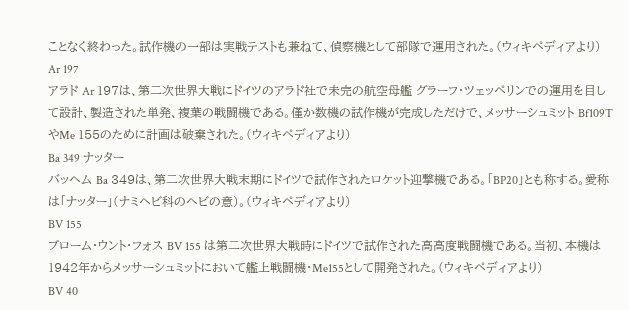ことなく終わった。試作機の一部は実戦テストも兼ねて、偵察機として部隊で運用された。(ウィキペディアより)
Ar 197
アラド Ar 197は、第二次世界大戦にドイツのアラド社で未完の航空母艦 グラーフ・ツェッペリンでの運用を目して設計、製造された単発、複葉の戦闘機である。僅か数機の試作機が完成しただけで、メッサーシュミット Bf109TやMe 155のために計画は破棄された。(ウィキペディアより)
Ba 349 ナッター
バッヘム Ba 349は、第二次世界大戦末期にドイツで試作されたロケット迎撃機である。「BP20」とも称する。愛称は「ナッター」(ナミヘビ科のヘビの意)。(ウィキペディアより)
BV 155
ブローム・ウント・フォス BV 155 は第二次世界大戦時にドイツで試作された高高度戦闘機である。当初、本機は1942年からメッサーシュミットにおいて艦上戦闘機・Me155として開発された。(ウィキペディアより)
BV 40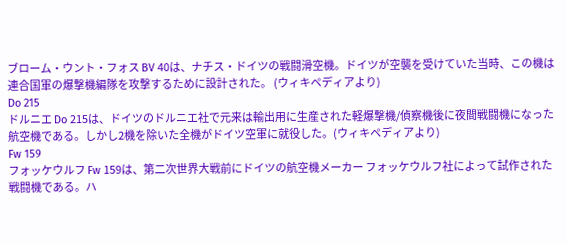ブローム・ウント・フォス BV 40は、ナチス・ドイツの戦闘滑空機。ドイツが空襲を受けていた当時、この機は連合国軍の爆撃機編隊を攻撃するために設計された。 (ウィキペディアより)
Do 215
ドルニエ Do 215は、ドイツのドルニエ社で元来は輸出用に生産された軽爆撃機/偵察機後に夜間戦闘機になった航空機である。しかし2機を除いた全機がドイツ空軍に就役した。(ウィキペディアより)
Fw 159
フォッケウルフ Fw 159は、第二次世界大戦前にドイツの航空機メーカー フォッケウルフ社によって試作された戦闘機である。ハ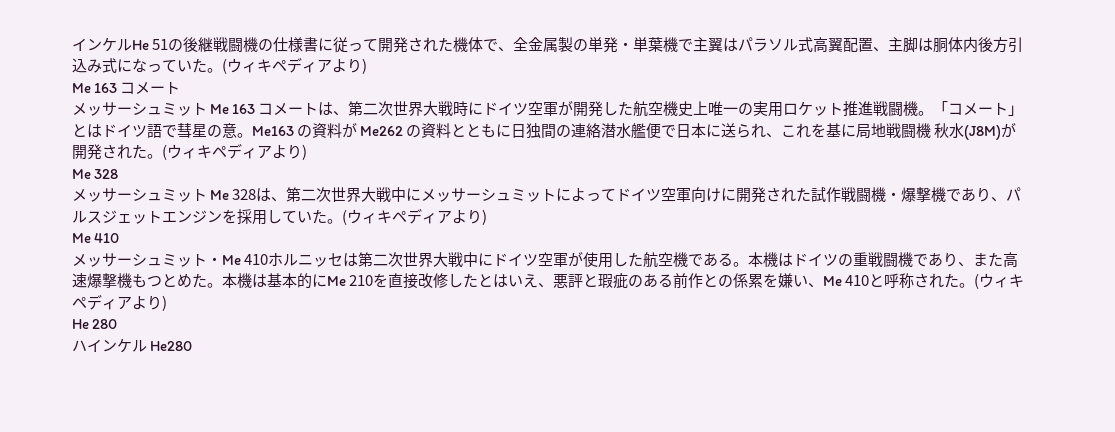インケルHe 51の後継戦闘機の仕様書に従って開発された機体で、全金属製の単発・単葉機で主翼はパラソル式高翼配置、主脚は胴体内後方引込み式になっていた。(ウィキペディアより)
Me 163 コメート
メッサーシュミット Me 163 コメートは、第二次世界大戦時にドイツ空軍が開発した航空機史上唯一の実用ロケット推進戦闘機。「コメート」とはドイツ語で彗星の意。Me163 の資料が Me262 の資料とともに日独間の連絡潜水艦便で日本に送られ、これを基に局地戦闘機 秋水(J8M)が開発された。(ウィキペディアより)
Me 328
メッサーシュミット Me 328は、第二次世界大戦中にメッサーシュミットによってドイツ空軍向けに開発された試作戦闘機・爆撃機であり、パルスジェットエンジンを採用していた。(ウィキペディアより)
Me 410
メッサーシュミット・Me 410ホルニッセは第二次世界大戦中にドイツ空軍が使用した航空機である。本機はドイツの重戦闘機であり、また高速爆撃機もつとめた。本機は基本的にMe 210を直接改修したとはいえ、悪評と瑕疵のある前作との係累を嫌い、Me 410と呼称された。(ウィキペディアより)
He 280
ハインケル He280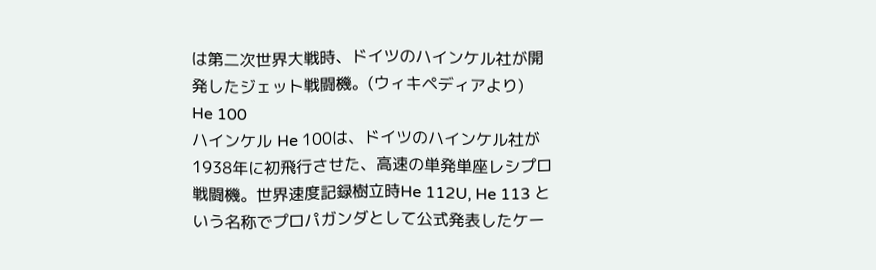は第二次世界大戦時、ドイツのハインケル社が開発したジェット戦闘機。(ウィキペディアより)
He 100
ハインケル He 100は、ドイツのハインケル社が1938年に初飛行させた、高速の単発単座レシプロ戦闘機。世界速度記録樹立時He 112U, He 113 という名称でプロパガンダとして公式発表したケー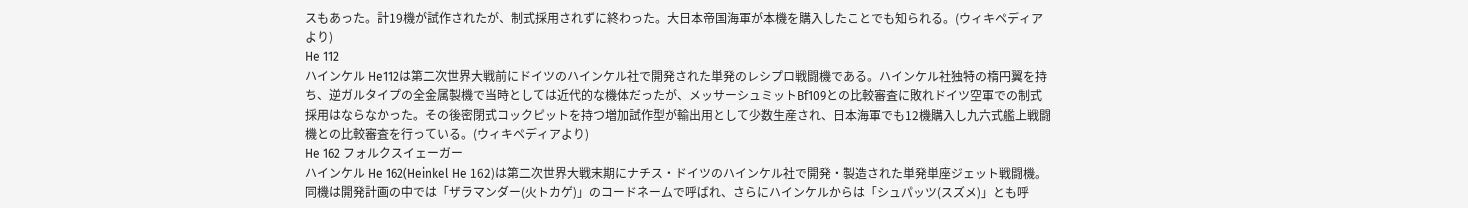スもあった。計19機が試作されたが、制式採用されずに終わった。大日本帝国海軍が本機を購入したことでも知られる。(ウィキペディアより)
He 112
ハインケル He112は第二次世界大戦前にドイツのハインケル社で開発された単発のレシプロ戦闘機である。ハインケル社独特の楕円翼を持ち、逆ガルタイプの全金属製機で当時としては近代的な機体だったが、メッサーシュミットBf109との比較審査に敗れドイツ空軍での制式採用はならなかった。その後密閉式コックピットを持つ増加試作型が輸出用として少数生産され、日本海軍でも12機購入し九六式艦上戦闘機との比較審査を行っている。(ウィキペディアより)
He 162 フォルクスイェーガー
ハインケル He 162(Heinkel He 162)は第二次世界大戦末期にナチス・ドイツのハインケル社で開発・製造された単発単座ジェット戦闘機。同機は開発計画の中では「ザラマンダー(火トカゲ)」のコードネームで呼ばれ、さらにハインケルからは「シュパッツ(スズメ)」とも呼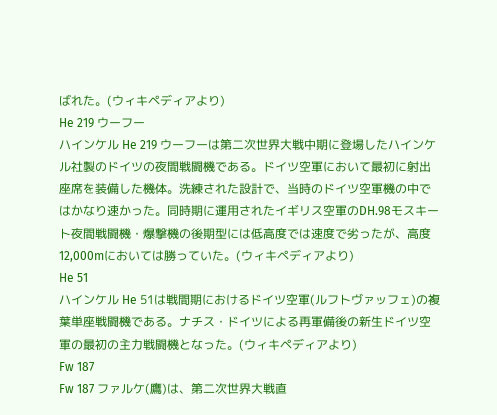ばれた。(ウィキペディアより)
He 219 ウーフー
ハインケル He 219 ウーフーは第二次世界大戦中期に登場したハインケル社製のドイツの夜間戦闘機である。ドイツ空軍において最初に射出座席を装備した機体。洗練された設計で、当時のドイツ空軍機の中ではかなり速かった。同時期に運用されたイギリス空軍のDH.98モスキート夜間戦闘機・爆撃機の後期型には低高度では速度で劣ったが、高度12,000mにおいては勝っていた。(ウィキペディアより)
He 51
ハインケル He 51は戦間期におけるドイツ空軍(ルフトヴァッフェ)の複葉単座戦闘機である。ナチス・ドイツによる再軍備後の新生ドイツ空軍の最初の主力戦闘機となった。(ウィキペディアより)
Fw 187
Fw 187 ファルケ(鷹)は、第二次世界大戦直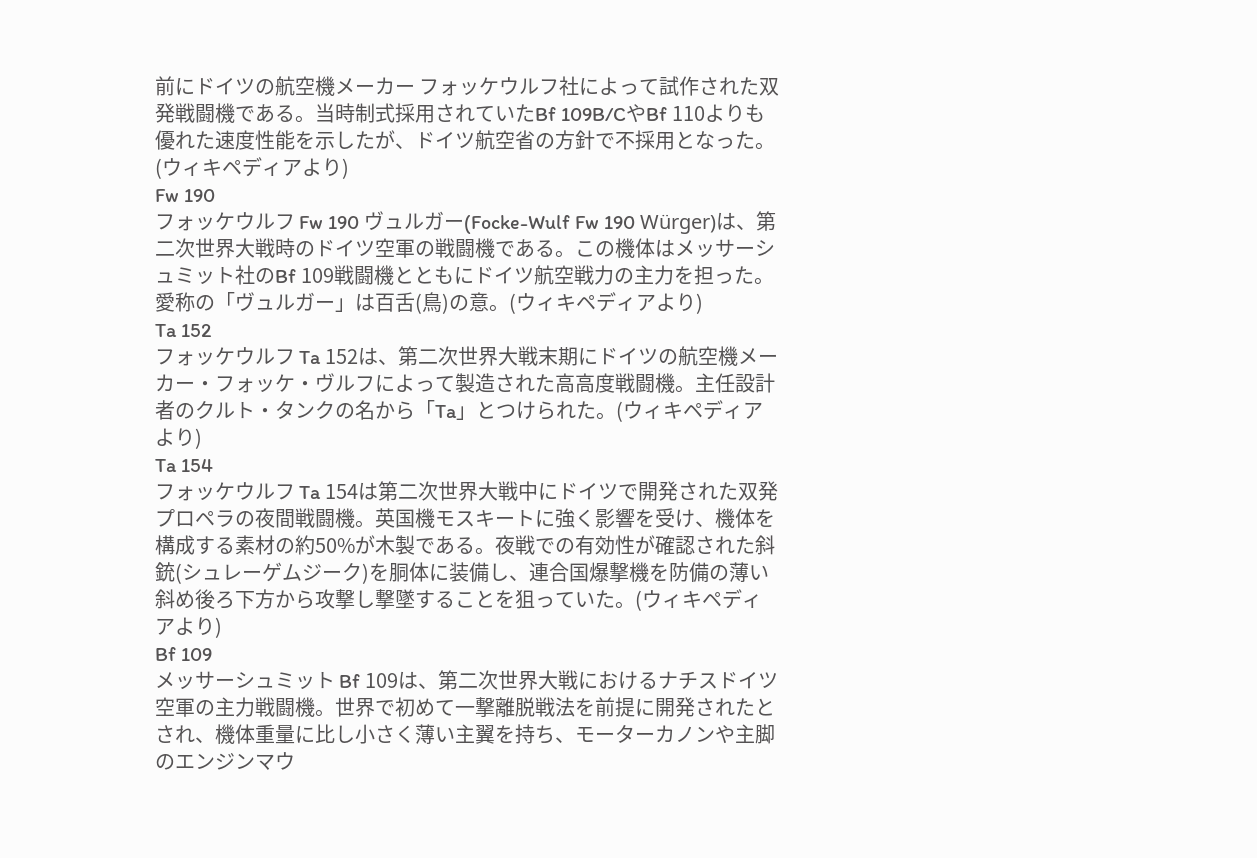前にドイツの航空機メーカー フォッケウルフ社によって試作された双発戦闘機である。当時制式採用されていたBf 109B/CやBf 110よりも優れた速度性能を示したが、ドイツ航空省の方針で不採用となった。(ウィキペディアより)
Fw 190
フォッケウルフ Fw 190 ヴュルガー(Focke-Wulf Fw 190 Würger)は、第二次世界大戦時のドイツ空軍の戦闘機である。この機体はメッサーシュミット社のBf 109戦闘機とともにドイツ航空戦力の主力を担った。愛称の「ヴュルガー」は百舌(鳥)の意。(ウィキペディアより)
Ta 152
フォッケウルフ Ta 152は、第二次世界大戦末期にドイツの航空機メーカー・フォッケ・ヴルフによって製造された高高度戦闘機。主任設計者のクルト・タンクの名から「Ta」とつけられた。(ウィキペディアより)
Ta 154
フォッケウルフ Ta 154は第二次世界大戦中にドイツで開発された双発プロペラの夜間戦闘機。英国機モスキートに強く影響を受け、機体を構成する素材の約50%が木製である。夜戦での有効性が確認された斜銃(シュレーゲムジーク)を胴体に装備し、連合国爆撃機を防備の薄い斜め後ろ下方から攻撃し撃墜することを狙っていた。(ウィキペディアより)
Bf 109
メッサーシュミット Bf 109は、第二次世界大戦におけるナチスドイツ空軍の主力戦闘機。世界で初めて一撃離脱戦法を前提に開発されたとされ、機体重量に比し小さく薄い主翼を持ち、モーターカノンや主脚のエンジンマウ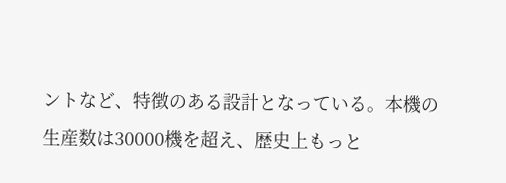ントなど、特徴のある設計となっている。本機の生産数は30000機を超え、歴史上もっと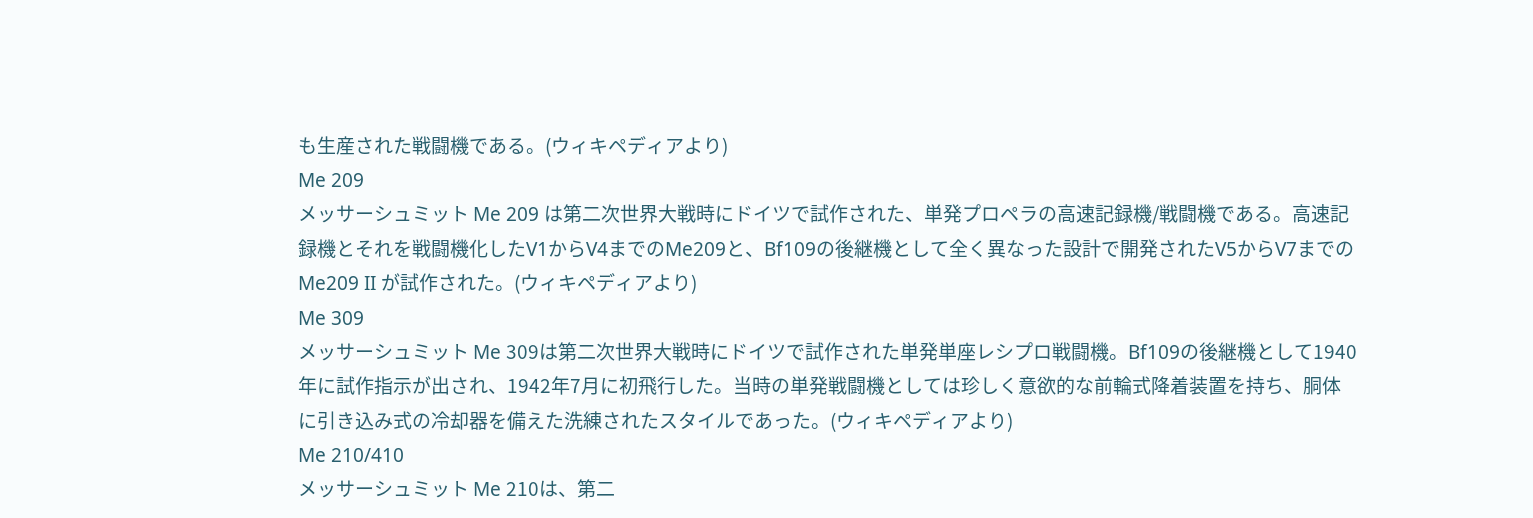も生産された戦闘機である。(ウィキペディアより)
Me 209
メッサーシュミット Me 209 は第二次世界大戦時にドイツで試作された、単発プロペラの高速記録機/戦闘機である。高速記録機とそれを戦闘機化したV1からV4までのMe209と、Bf109の後継機として全く異なった設計で開発されたV5からV7までのMe209 II が試作された。(ウィキペディアより)
Me 309
メッサーシュミット Me 309は第二次世界大戦時にドイツで試作された単発単座レシプロ戦闘機。Bf109の後継機として1940年に試作指示が出され、1942年7月に初飛行した。当時の単発戦闘機としては珍しく意欲的な前輪式降着装置を持ち、胴体に引き込み式の冷却器を備えた洗練されたスタイルであった。(ウィキペディアより)
Me 210/410
メッサーシュミット Me 210は、第二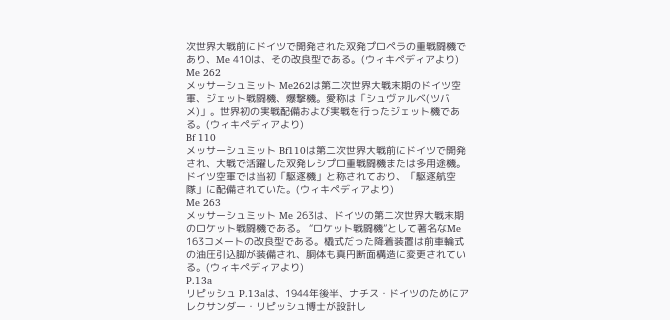次世界大戦前にドイツで開発された双発プロペラの重戦闘機であり、Me 410は、その改良型である。(ウィキペディアより)
Me 262
メッサーシュミット Me262は第二次世界大戦末期のドイツ空軍、ジェット戦闘機、爆撃機。愛称は「シュヴァルベ(ツバメ)」。世界初の実戦配備および実戦を行ったジェット機である。(ウィキペディアより)
Bf 110
メッサーシュミット Bf110は第二次世界大戦前にドイツで開発され、大戦で活躍した双発レシプロ重戦闘機または多用途機。ドイツ空軍では当初「駆逐機」と称されており、「駆逐航空隊」に配備されていた。(ウィキペディアより)
Me 263
メッサーシュミット Me 263は、ドイツの第二次世界大戦末期のロケット戦闘機である。 “ロケット戦闘機”として著名なMe 163コメートの改良型である。橇式だった降着装置は前車輪式の油圧引込脚が装備され、胴体も真円断面構造に変更されている。(ウィキペディアより)
P.13a
リピッシュ P.13aは、1944年後半、ナチス・ドイツのためにアレクサンダー・リピッシュ博士が設計し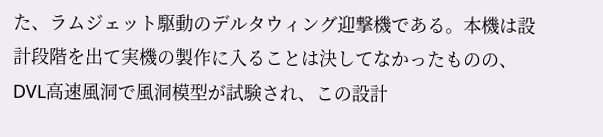た、ラムジェット駆動のデルタウィング迎撃機である。本機は設計段階を出て実機の製作に入ることは決してなかったものの、DVL高速風洞で風洞模型が試験され、この設計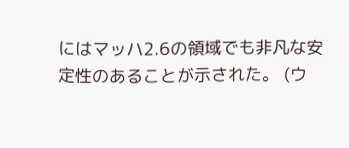にはマッハ2.6の領域でも非凡な安定性のあることが示された。 (ウ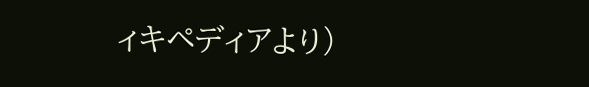ィキペディアより)